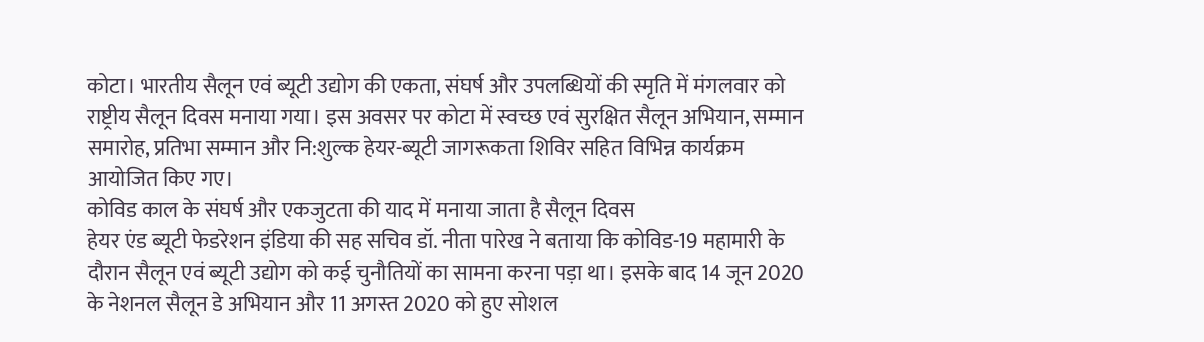कोटा। भारतीय सैलून एवं ब्यूटी उद्योग की एकता, संघर्ष और उपलब्धियों की स्मृति में मंगलवार को राष्ट्रीय सैलून दिवस मनाया गया। इस अवसर पर कोटा में स्वच्छ एवं सुरक्षित सैलून अभियान, सम्मान समारोह, प्रतिभा सम्मान और नि:शुल्क हेयर-ब्यूटी जागरूकता शिविर सहित विभिन्न कार्यक्रम आयोजित किए गए।
कोविड काल के संघर्ष और एकजुटता की याद में मनाया जाता है सैलून दिवस
हेयर एंड ब्यूटी फेडरेशन इंडिया की सह सचिव डॉ. नीता पारेख ने बताया कि कोविड-19 महामारी के दौरान सैलून एवं ब्यूटी उद्योग को कई चुनौतियों का सामना करना पड़ा था। इसके बाद 14 जून 2020 के नेशनल सैलून डे अभियान और 11 अगस्त 2020 को हुए सोशल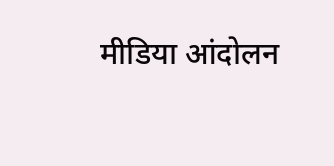मीडिया आंदोलन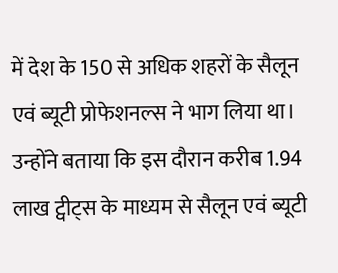में देश के 150 से अधिक शहरों के सैलून एवं ब्यूटी प्रोफेशनल्स ने भाग लिया था।
उन्होंने बताया कि इस दौरान करीब 1.94 लाख ट्वीट्स के माध्यम से सैलून एवं ब्यूटी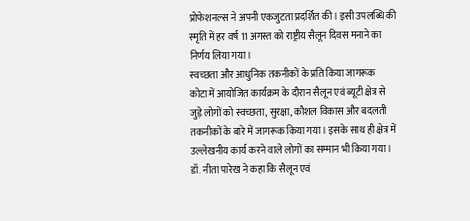प्रोफेशनल्स ने अपनी एकजुटता प्रदर्शित की। इसी उपलब्धि की स्मृति में हर वर्ष 11 अगस्त को राष्ट्रीय सैलून दिवस मनाने का निर्णय लिया गया।
स्वच्छता और आधुनिक तकनीकों के प्रति किया जागरूक
कोटा में आयोजित कार्यक्रम के दौरान सैलून एवं ब्यूटी क्षेत्र से जुड़े लोगों को स्वच्छता, सुरक्षा, कौशल विकास और बदलती तकनीकों के बारे में जागरूक किया गया। इसके साथ ही क्षेत्र में उल्लेखनीय कार्य करने वाले लोगों का सम्मान भी किया गया।
डॉ. नीता पारेख ने कहा कि सैलून एवं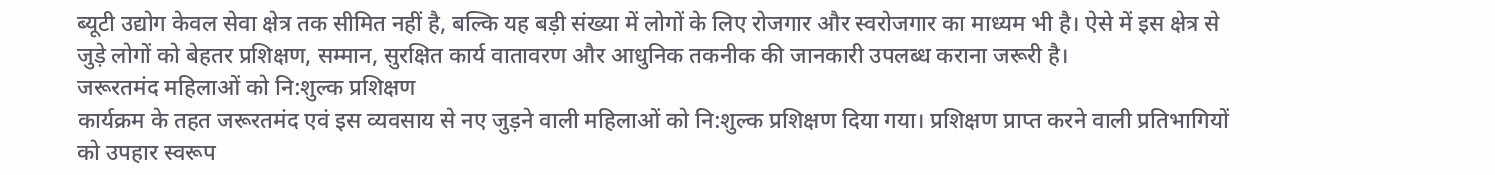ब्यूटी उद्योग केवल सेवा क्षेत्र तक सीमित नहीं है, बल्कि यह बड़ी संख्या में लोगों के लिए रोजगार और स्वरोजगार का माध्यम भी है। ऐसे में इस क्षेत्र से जुड़े लोगों को बेहतर प्रशिक्षण, सम्मान, सुरक्षित कार्य वातावरण और आधुनिक तकनीक की जानकारी उपलब्ध कराना जरूरी है।
जरूरतमंद महिलाओं को नि:शुल्क प्रशिक्षण
कार्यक्रम के तहत जरूरतमंद एवं इस व्यवसाय से नए जुड़ने वाली महिलाओं को नि:शुल्क प्रशिक्षण दिया गया। प्रशिक्षण प्राप्त करने वाली प्रतिभागियों को उपहार स्वरूप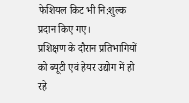फेशियल किट भी नि:शुल्क प्रदान किए गए।
प्रशिक्षण के दौरान प्रतिभागियों को ब्यूटी एवं हेयर उद्योग में हो रहे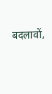बदलावों,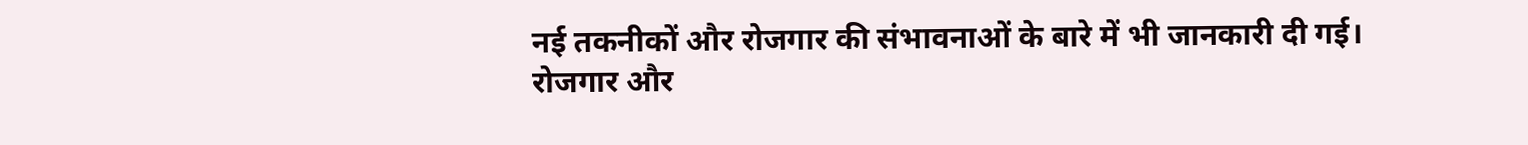नई तकनीकों और रोजगार की संभावनाओं के बारे में भी जानकारी दी गई।
रोजगार और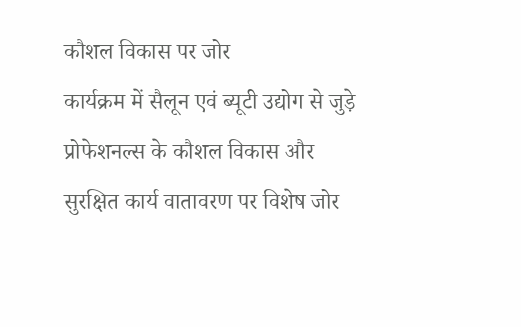कौशल विकास पर जोर
कार्यक्रम में सैलून एवं ब्यूटी उद्योग से जुड़े प्रोफेशनल्स के कौशल विकास और सुरक्षित कार्य वातावरण पर विशेष जोर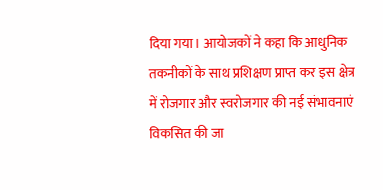दिया गया। आयोजकों ने कहा कि आधुनिक तकनीकों के साथ प्रशिक्षण प्राप्त कर इस क्षेत्र में रोजगार और स्वरोजगार की नई संभावनाएं विकसित की जा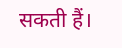सकती हैं।